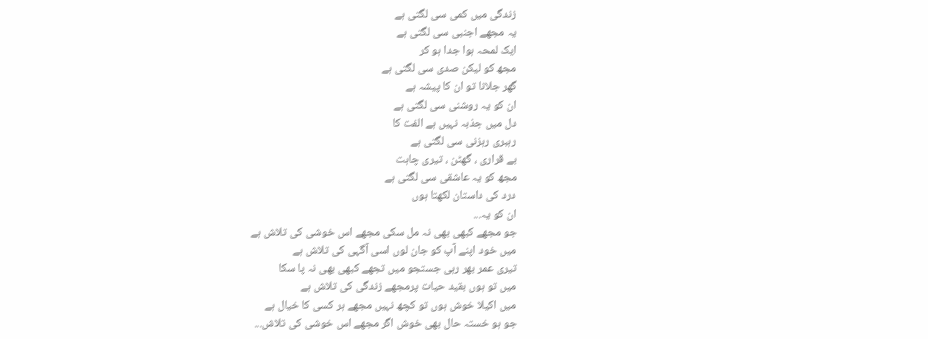زندگی میں کمی سی لگتی ہے
یہ مجھے اجنبی سی لگتی ہے
ایک لمحہ ہوا جدا ہو کر
مجھ کو لیکن صدی سی لگتی ہے
گھر جلانا تو ان کا پیشہ ہے
ان کو یہ روشنی سی لگتی ہے
دل میں جذبہ نہیں ہے الفت کا
رہبری رہزنی سی لگتی ہے
بے قراری ، گھٹن ، تیری چاہت
مجھ کو یہ عاشقی سی لگتی ہے
درد کی داستان لکھتا ہوں
ان کو یہ...
جو مجھے کبھی بھی نہ مل سکی مجھے اس خوشی کی تلاش ہے
میں خود اپنے آپ کو جان لوں اسی آگہی کی تلاش ہے
تیری عمر بھر رہی جستجو میں تجھے کبھی بھی نہ پا سکا
میں تو ہوں بقید حیات پرمجھے زندگی کی تلاش ہے
میں اکیلا خوش ہوں تو کچھ نہیں مجھے ہر کسی کا خیال ہے
جو ہو خستہ حال بھی خوش اگر مجھے اس خوشی کی تلاش...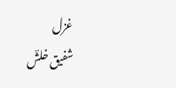غزل
شفیق خلشؔ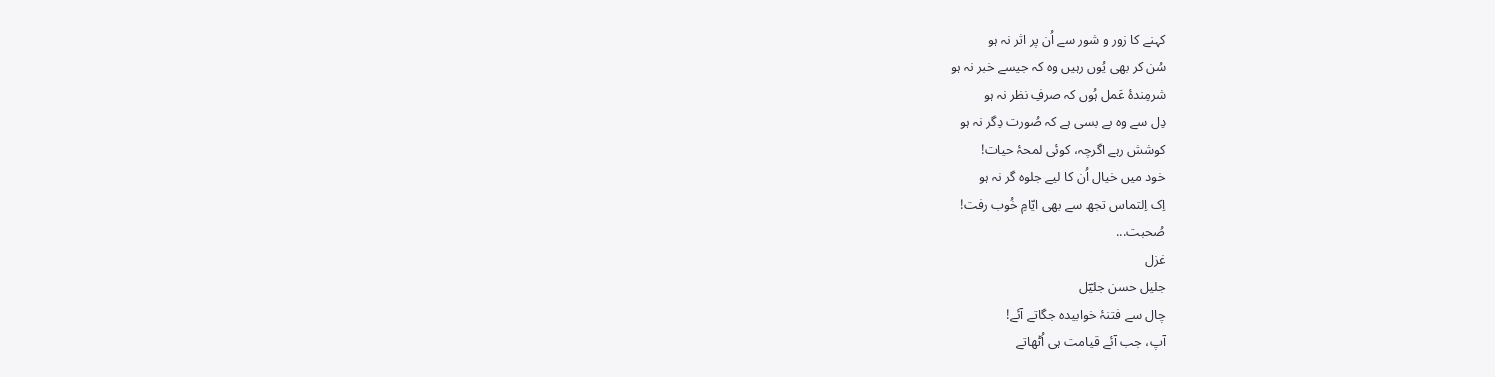کہنے کا زور و شور سے اُن پر اثر نہ ہو
سُن کر بھی یُوں رہیں وہ کہ جیسے خبر نہ ہو
شرمِندۂ عَمل ہُوں کہ صرفِ نظر نہ ہو
دِل سے وہ بے بسی ہے کہ صُورت دِگر نہ ہو
کوشش رہے اگرچہ، کوئی لمحۂ حیات!
خود میں خیال اُن کا لیے جلوہ گر نہ ہو
اِک اِلتماس تجھ سے بھی ایّامِ خُوب رفت!
صُحبت...
غزل
جلیل حسن جلیؔل
چال سے فتنۂ خوابیدہ جگاتے آئے!
آپ، جب آئے قیامت ہی اُٹھاتے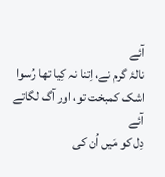آئے
نالۂ گرم نے، اِتنا نہ کِیا تھا رُسوا
اشک کمبخت تو، اور آگ لگاتے آئے
دِل کو مَیں اُن کی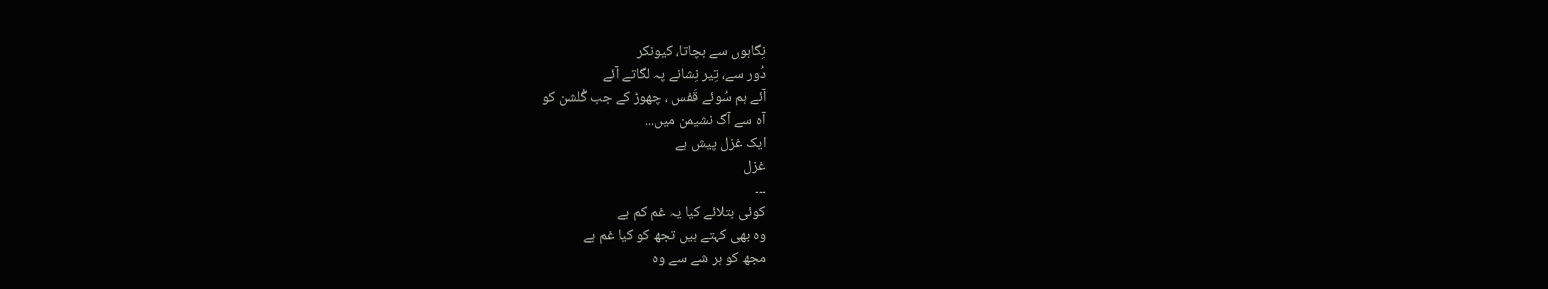نِگاہوں سے بچاتا، کیونکر
دُور سے، تِیر نِشانے پہ لگاتے آئے
آئے ہم سُوئے قَفس ، چھوڑ کے جب گُلشن کو
آہ سے آگ نشیمن میں...
ایک غزل پیش ہے
غزل
۔۔۔
کوئی بتلائے کیا یہ غم کم ہے
وہ بھی کہتے ہیں تجھ کو کیا غم ہے
مجھ کو ہر شے سے وہ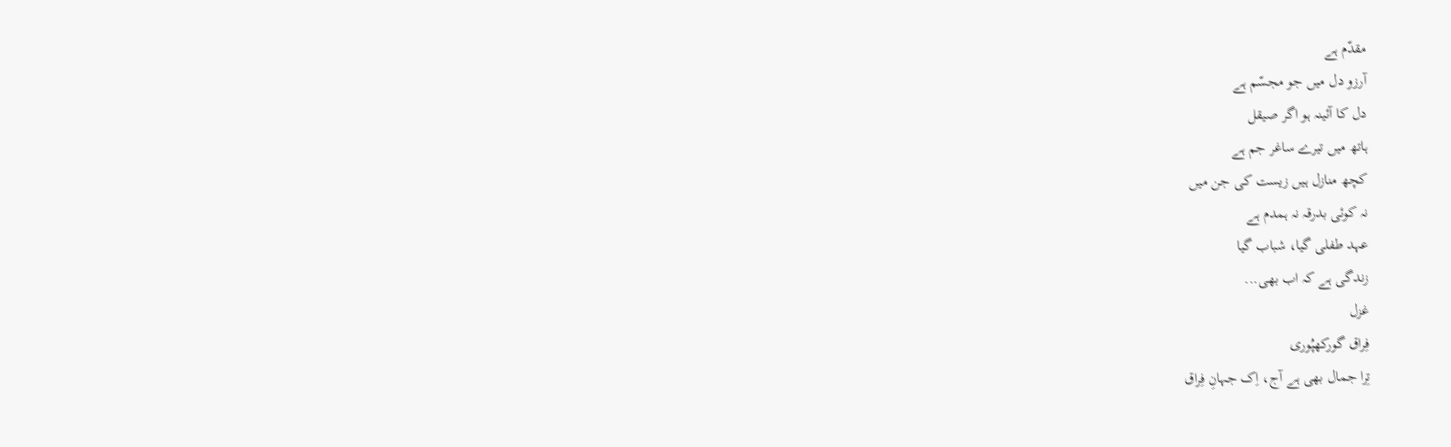مقدّم ہے
آرزو دل میں جو مجسّم ہے
دل کا آئینہ ہو اگر صیقل
ہاتھ میں تیرے ساغر جم ہے
کچھ منازل ہیں زیست کی جن میں
نہ کوئی بدرقہ نہ ہمدم ہے
عہد طفلی گیا، شباب گیا
زندگی ہے کہ اب بھی...
غزل
فِراق گورکھپُوری
تِرا جمال بھی ہے آج، اِک جہانِ فِراق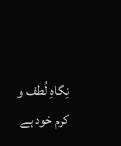نِگاہِ لُطف و کرم خود ہے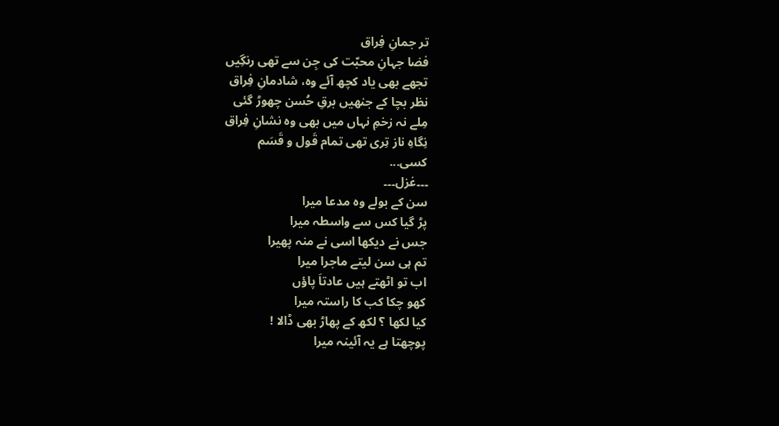تر جمانِ فِراق
فضا جہانِ محبّت کی جِن سے تھی رنگِیں
تجھے بھی یاد کچھ آئے وہ، شادمانِ فِراق
نظر بچا کے جنھیں برقِ حُسن چھوڑ گئی
مِلے نہ زخمِ نہاں میں بھی وہ نشانِ فِراق
نِگاہِ ناز تِری تھی تمام قَول و قَسَم
کسی...
۔۔۔غزل۔۔۔
سن کے بولے وہ مدعا میرا
پڑ گیا کس سے واسطہ میرا
جس نے دیکھا اسی نے منہ پھیرا
تم ہی سن لیتے ماجرا میرا
اب تو اٹھتے ہیں عادتاَ پاؤں
کھو چکا کب کا راستہ میرا
کیا لکھا ؟ لکھ کے پھاڑ بھی ڈالا !
پوچھتا ہے یہ آئینہ میرا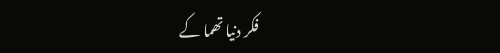فکر دنیا تھما کے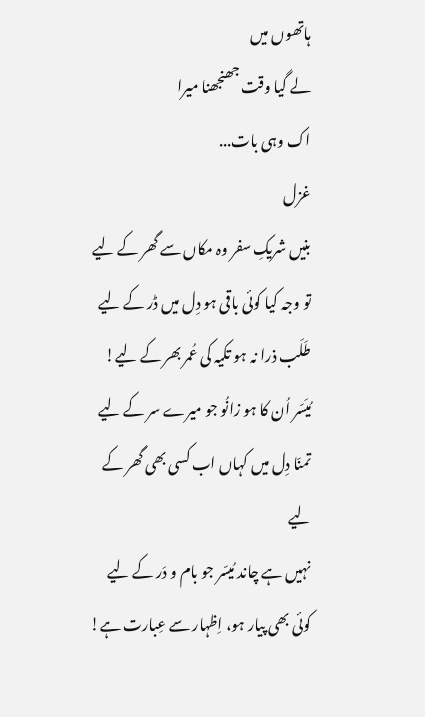ہاتھوں میں
لے گیا وقت جھنجھنا میرا
اک وہی بات...
غزل
بنیں شریکِ سفر وہ مکاں سے گھر کے لیے
تو وجہ کیا کوئی باقی ہو دِل میں ڈر کے لیے
طَلَب ذرا نہ ہو تکیہ کی عُمر بھر کے لیے!
مُیَسّر اُن کا ہو زانُو جو میرے سر کے لیے
تمنّا دِل میں کہاں اب کسی بھی گھر کے لیے
نہیں ہے چاند مُیسّر جو بام و دَر کے لیے
کوئی بھی پیار ہو، اِظہار سے عِبارت ہے!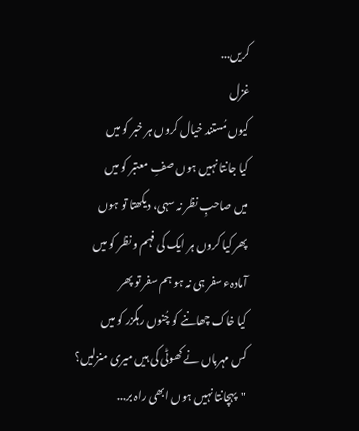کریں...
غزل
کیوں مُستند خیال کروں ہر خبر کو میں
کیا جانتا نہیں ہوں صفِ معتبر کو میں
میں صاحبِ نظر نہ سہی، دیکھتا تو ہوں
پھر کیا کروں ہر ایک کی فہم و نظر کو میں
آمادہء سفر ہی نہ ہو ہم سفر تو پھر
کیا خاک چھاننے کو چُنوں رہگزر کو میں
کس مہرباں نے کھوٹی کی ہیں میری منزلیں؟
"پہچانتا نہیں ہوں ابھی راہ بر...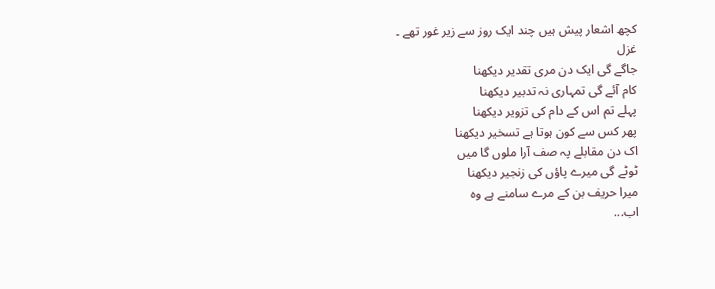کچھ اشعار پیش ہیں چند ایک روز سے زیر غور تھے ۔
غزل
جاگے گی ایک دن مری تقدیر دیکھنا
کام آئے گی تمہاری نہ تدبیر دیکھنا
پہلے تم اس کے دام کی تزویر دیکھنا
پھر کس سے کون ہوتا ہے تسخیر دیکھنا
اک دن مقابلے پہ صف آرا ملوں گا میں
ٹوٹے گی میرے پاؤں کی زنجیر دیکھنا
میرا حریف بن کے مرے سامنے ہے وہ
اب...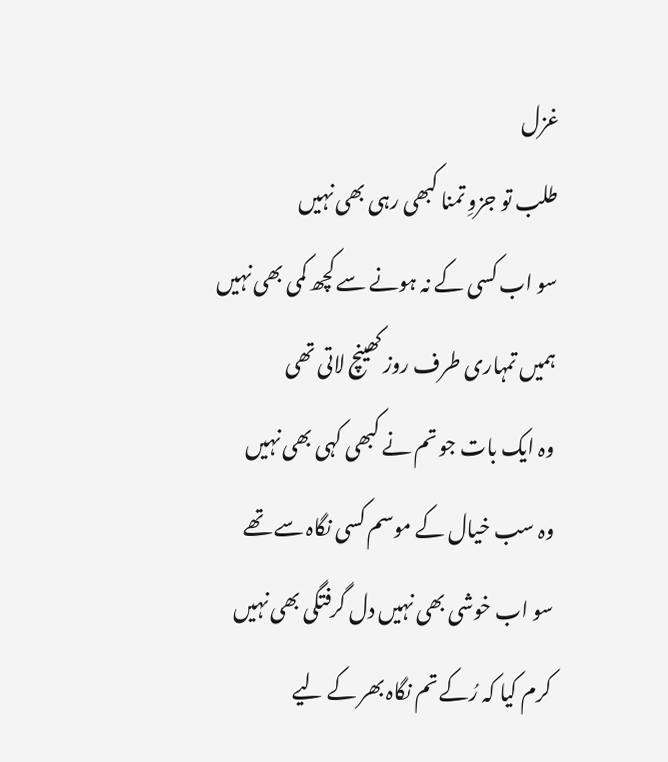غزل
طلب تو جزوِ تمنا کبھی رہی بھی نہیں
سو اب کسی کے نہ ہونے سے کچھ کمی بھی نہیں
ہمیں تمہاری طرف روز کھینچ لاتی تھی
وہ ایک بات جو تم نے کبھی کہی بھی نہیں
وہ سب خیال کے موسم کسی نگاہ سے تھے
سو اب خوشی بھی نہیں دل گرفتگی بھی نہیں
کرم کیا کہ رُکے تم نگاہ بھر کے لیے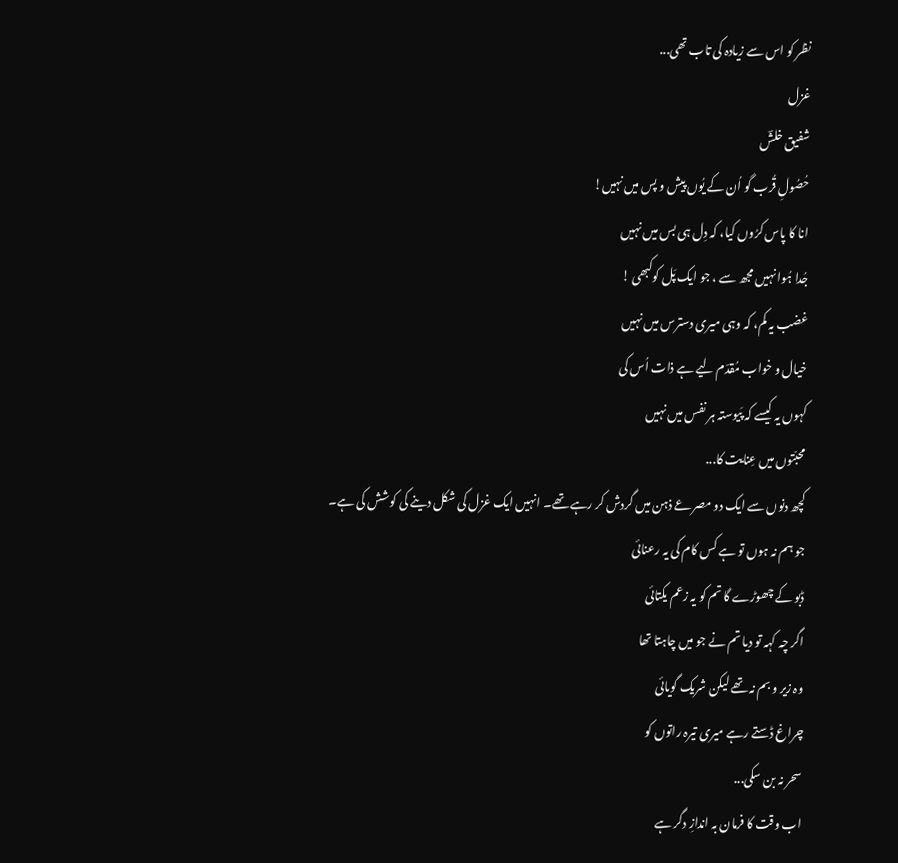نظر کو اس سے زیادہ کی تاب تھی...
غزل
شفیق خلشؔ
حُصُولِ قُرب گو اُن کے یُوں پیش و پس میں نہیں!
انا کا پاس کرُوں کیا، کہ دِل ہی بس میں نہیں
جُدا ہُوا نہیں مجھ سے ، جو ایک پَل کوکبھی !
غضب یہ کم، کہ وہی میری دسترس میں نہیں
خیال و خواب مُقدّم لیے ہے ذات اُس کی
کہوں یہ کیسے کہ پَیوستہ ہر نفس میں نہیں
محبّتوں میں عِنایت کا...
کچھ دنوں سے ایک دو مصرعے ذہن میں گردش کر رہے تھے۔ انہیں ایک غزل کی شکل دینے کی کوشش کی ہے۔
جو ہم نہ ہوں تو ہے کس کام کی یہ رعنائی
ڈبو کے چھوڑے گا تم کو یہ زعم یکتائی
اگر چہ کہہ تو دیا تم نے جو میں چاہتا تھا
وہ زیر و بم نہ تھے لیکن شریک گویائی
چراغ ڈستے رہے میری تیرہ راتوں کو
سحر نہ بن سکی...
اب وقت کا فرمان بہ اندازِ دگر ہے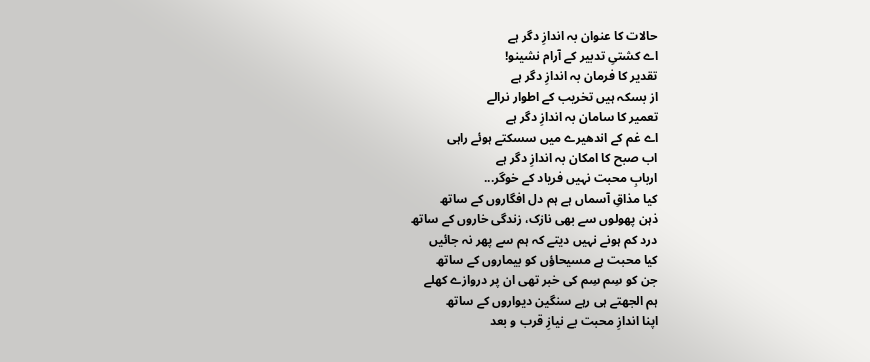حالات کا عنوان بہ اندازِ دگر ہے
اے کشتیِ تدبیر کے آرام نشینو!
تقدیر کا فرمان بہ اندازِ دگر ہے
از بسکہ ہیں تخریب کے اطوار نرالے
تعمیر کا سامان بہ اندازِ دگر ہے
اے غم کے اندھیرے میں سسکتے ہوئے راہی
اب صبح کا امکان بہ اندازِ دگر ہے
اربابِ محبت نہیں فریاد کے خوگر...
کیا مذاقِ آسماں ہے ہم دل افگاروں کے ساتھ
ذہن پھولوں سے بھی نازک، زندگی خاروں کے ساتھ
درد کم ہونے نہیں دیتے کہ ہم سے پھر نہ جائیں
کیا محبت ہے مسیحاؤں کو بیماروں کے ساتھ
جن کو سِم سِم کی خبر تھی ان پر دروازے کھلے
ہم الجھتے ہی رہے سنگین دیواروں کے ساتھ
اپنا اندازِ محبت بے نیازِ قرب و بعد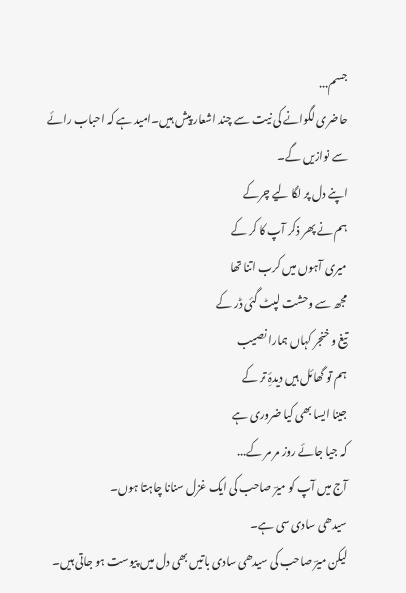جسم...
حاضری لگوانے کی نیت سے چند اشعار پیش ہیں۔امید ہے کہ احباب رائے سے نوازیں گے۔
اپنے دل پر لگا لیے چرکے
ہم نے پھر ذکر آپ کا کر کے
میری آہوں میں کرب اتنا تھا
مجھ سے وحشت لپٹ گئی ڈر کے
تیغ و خنجر کہاں ہمارا نصیب
ہم تو گھائل ہیں دیدۂِ تر کے
جینا ایسا بھی کیا ضروری ہے
کہ جیا جائے روز مر مر کے...
آج میں آپ کو میرؔ صاحب کی ایک غزل سنانا چاہتا ہوں۔
سیدھی سادی سی ہے۔
لیکن میرؔ صاحب کی سیدھی سادی باتیں بھی دل میں پیوست ہو جاتی ہیں۔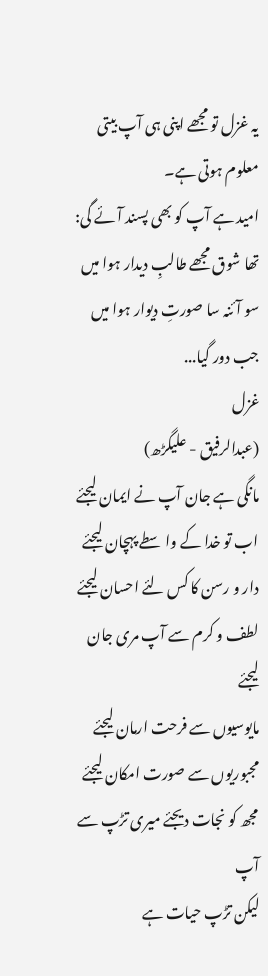یہ غزل تو مجھے اپنی ہی آپ بیتی معلوم ہوتی ہے۔
امید ہے آپ کو بھی پسند آئے گی:
تھا شوق مجھے طالبِ دیدار ہوا میں
سو آئنہ سا صورتِ دیوار ہوا میں
جب دور گیا...
غزل
(عبدالرفیق - علیگڑھ)
مانگی ہے جان آپ نے ایمان لیجئے
اب تو خدا کے واسطے پہچان لیجئے
دار و رسن کا کس لئے احسان لیجئے
لطف و کرم سے آپ مری جان لیجئے
مایوسیوں سے فرحت ارمان لیجئے
مجبوریوں سے صورت امکان لیجئے
مجھ کو نجات دیجئے میری تڑپ سے آپ
لیکن تڑپ حیات ہے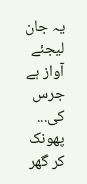یہ جان لیجئے
آواز ہے جرس کی...
پھونک کر گھر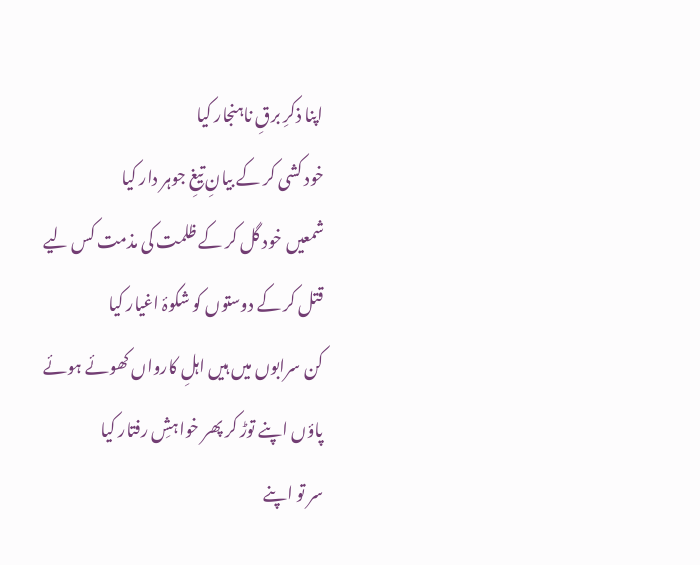اپنا ذکرِ برقِ ناہنجار کیا
خود کشی کر کے بیانِ تیغِ جوہر دار کیا
شمعیں خود گل کر کے ظلمت کی مذمت کس لیے
قتل کر کے دوستوں کو شکوۂ اغیار کیا
کن سرابوں میں ہیں اہلِ کارواں کھوئے ہوئے
پاؤں اپنے توڑ کر پھر خواہشِ رفتار کیا
سر تو اپنے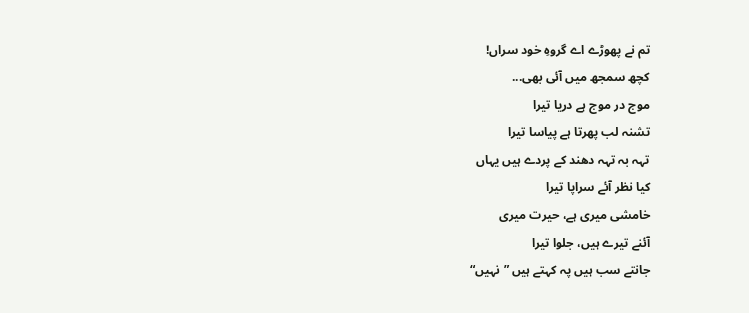تم نے پھوڑے اے گروہِ خود سراں!
کچھ سمجھ میں آئی بھی...
موج در موج ہے دریا تیرا
تشنہ لب پھرتا ہے پیاسا تیرا
تہہ بہ تہہ دھند کے پردے ہیں یہاں
کیا نظر آئے سراپا تیرا
خامشی میری ہے، حیرت میری
آئنے تیرے ہیں، جلوا تیرا
جانتے سب ہیں پہ کہتے ہیں ”نہیں“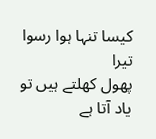کیسا تنہا ہوا رسوا تیرا
پھول کھلتے ہیں تو یاد آتا ہے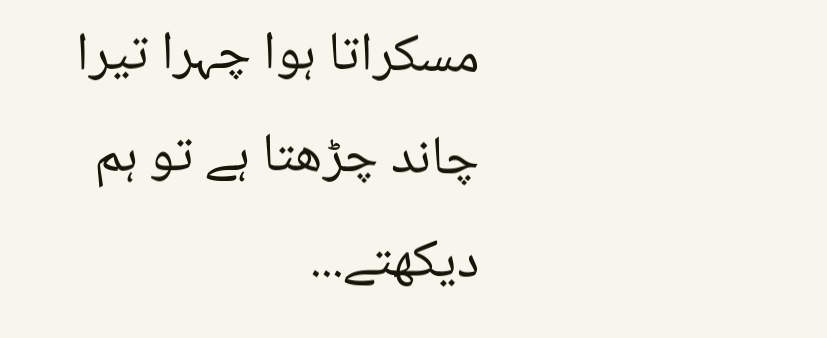مسکراتا ہوا چہرا تیرا
چاند چڑھتا ہے تو ہم دیکھتے...